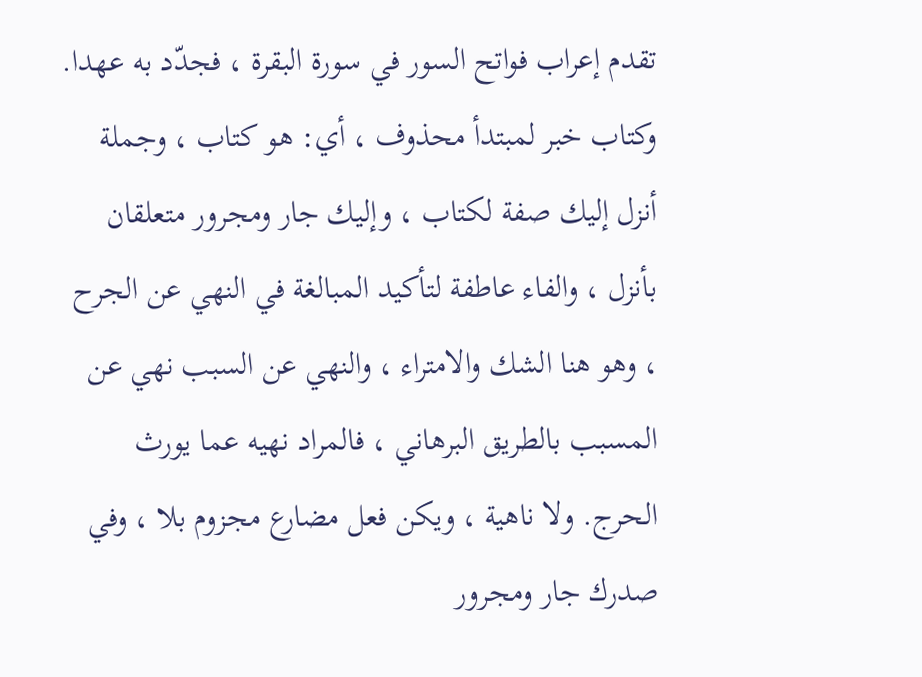تقدم إعراب فواتح السور في سورة البقرة ، فجدّد به عهدا. وكتاب خبر لمبتدأ محذوف ، أي: هو كتاب ، وجملة أنزل إليك صفة لكتاب ، وإليك جار ومجرور متعلقان بأنزل ، والفاء عاطفة لتأكيد المبالغة في النهي عن الجرح ، وهو هنا الشك والامتراء ، والنهي عن السبب نهي عن المسبب بالطريق البرهاني ، فالمراد نهيه عما يورث الحرج. ولا ناهية ، ويكن فعل مضارع مجزوم بلا ، وفي صدرك جار ومجرور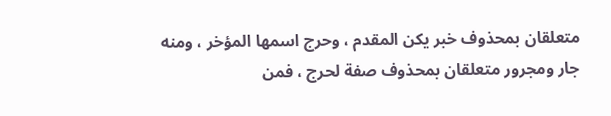متعلقان بمحذوف خبر يكن المقدم ، وحرج اسمها المؤخر ، ومنه جار ومجرور متعلقان بمحذوف صفة لحرج ، فمن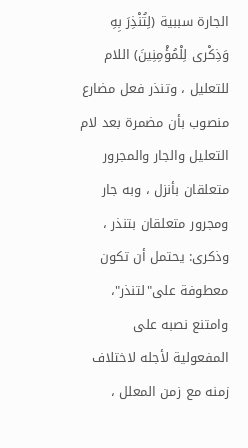الجارة سببية (لِتُنْذِرَ بِهِ وَذِكْرى لِلْمُؤْمِنِينَ) اللام للتعليل ، وتنذر فعل مضارع منصوب بأن مضمرة بعد لام التعليل والجار والمجرور متعلقان بأنزل ، وبه جار ومجرور متعلقان بتنذر ، وذكرى: يحتمل أن تكون معطوفة على"لتنذر"، وامتنع نصبه على المفعولية لأجله لاختلاف زمنه مع زمن المعلل ،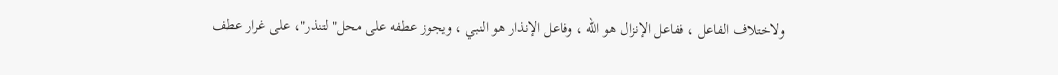ولاختلاف الفاعل ، ففاعل الإنزال هو اللّه ، وفاعل الإنذار هو النبي ، ويجوز عطفه على محل"لتنذر"، على غرار عطف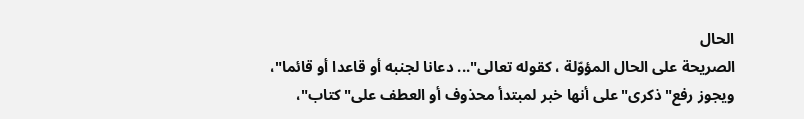الحال
الصريحة على الحال المؤوّلة ، كقوله تعالى"... دعانا لجنبه أو قاعدا أو قائما"، ويجوز رفع"ذكرى"على أنها خبر لمبتدأ محذوف أو العطف على"كتاب"،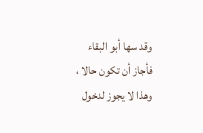وقد سها أبو البقاء فأجاز أن تكون حالا ، وهذا لا يجوز لدخول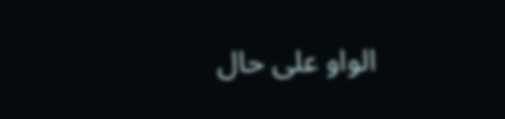الواو على حال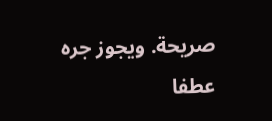صريحة. ويجوز جره عطفا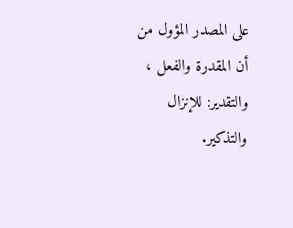على المصدر المؤول من أن المقدرة والفعل ، والتقدير: للإنزال والتذكير.